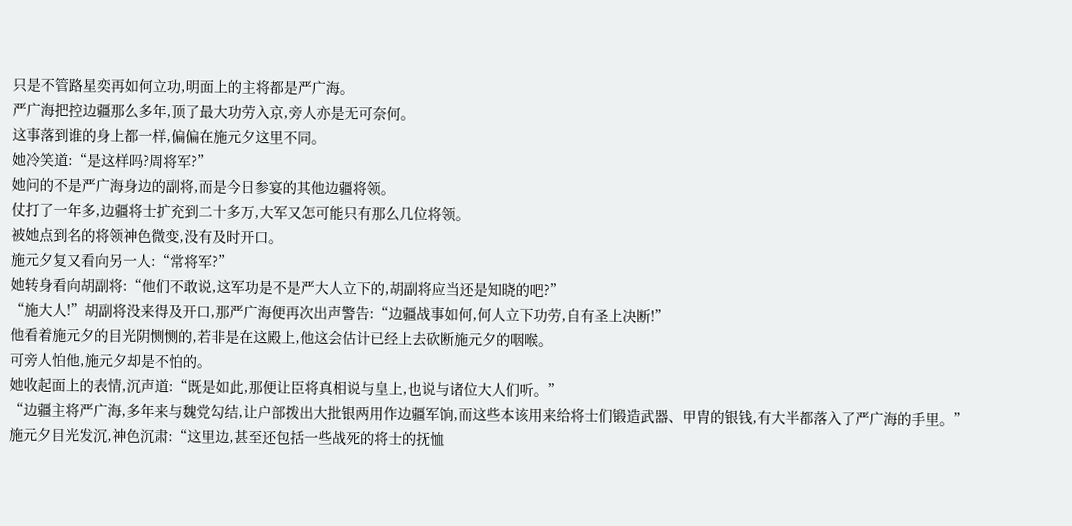只是不管路星奕再如何立功,明面上的主将都是严广海。
严广海把控边疆那么多年,顶了最大功劳入京,旁人亦是无可奈何。
这事落到谁的身上都一样,偏偏在施元夕这里不同。
她冷笑道:“是这样吗?周将军?”
她问的不是严广海身边的副将,而是今日参宴的其他边疆将领。
仗打了一年多,边疆将士扩充到二十多万,大军又怎可能只有那么几位将领。
被她点到名的将领神色微变,没有及时开口。
施元夕复又看向另一人:“常将军?”
她转身看向胡副将:“他们不敢说,这军功是不是严大人立下的,胡副将应当还是知晓的吧?”
“施大人!”胡副将没来得及开口,那严广海便再次出声警告:“边疆战事如何,何人立下功劳,自有圣上决断!”
他看着施元夕的目光阴恻恻的,若非是在这殿上,他这会估计已经上去砍断施元夕的咽喉。
可旁人怕他,施元夕却是不怕的。
她收起面上的表情,沉声道:“既是如此,那便让臣将真相说与皇上,也说与诸位大人们听。”
“边疆主将严广海,多年来与魏党勾结,让户部拨出大批银两用作边疆军饷,而这些本该用来给将士们锻造武器、甲胄的银钱,有大半都落入了严广海的手里。”
施元夕目光发沉,神色沉肃:“这里边,甚至还包括一些战死的将士的抚恤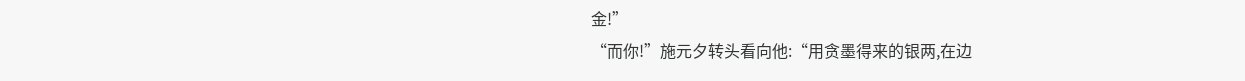金!”
“而你!”施元夕转头看向他:“用贪墨得来的银两,在边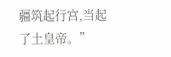疆筑起行宫,当起了土皇帝。”